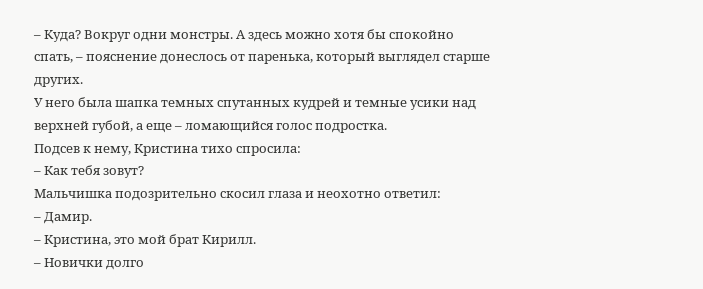– Куда? Вокруг одни монстры. А здесь можно хотя бы спокойно спать, – пояснение донеслось от паренька, который выглядел старше других.
У него была шапка темных спутанных кудрей и темные усики над верхней губой, а еще – ломающийся голос подростка.
Подсев к нему, Кристина тихо спросила:
– Как тебя зовут?
Мальчишка подозрительно скосил глаза и неохотно ответил:
– Дамир.
– Кристина, это мой брат Кирилл.
– Новички долго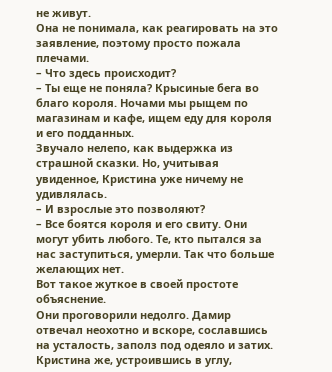не живут.
Она не понимала, как реагировать на это заявление, поэтому просто пожала плечами.
– Что здесь происходит?
– Ты еще не поняла? Крысиные бега во благо короля. Ночами мы рыщем по магазинам и кафе, ищем еду для короля и его подданных.
Звучало нелепо, как выдержка из страшной сказки. Но, учитывая увиденное, Кристина уже ничему не удивлялась.
– И взрослые это позволяют?
– Все боятся короля и его свиту. Они могут убить любого. Те, кто пытался за нас заступиться, умерли. Так что больше желающих нет.
Вот такое жуткое в своей простоте объяснение.
Они проговорили недолго. Дамир отвечал неохотно и вскоре, сославшись на усталость, заполз под одеяло и затих. Кристина же, устроившись в углу,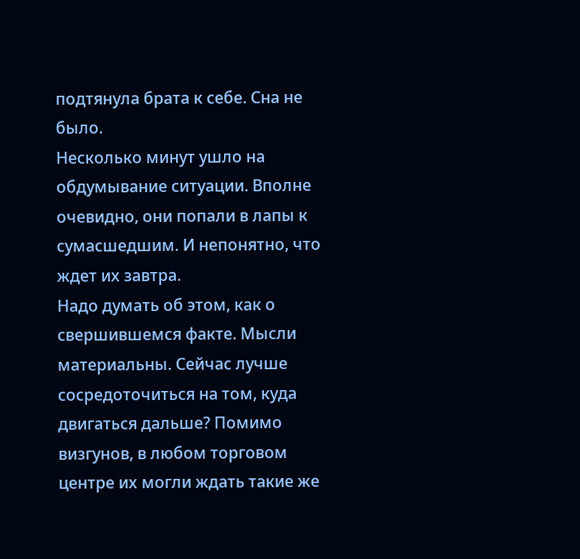подтянула брата к себе. Сна не было.
Несколько минут ушло на обдумывание ситуации. Вполне очевидно, они попали в лапы к сумасшедшим. И непонятно, что ждет их завтра.
Надо думать об этом, как о свершившемся факте. Мысли материальны. Сейчас лучше сосредоточиться на том, куда двигаться дальше? Помимо визгунов, в любом торговом центре их могли ждать такие же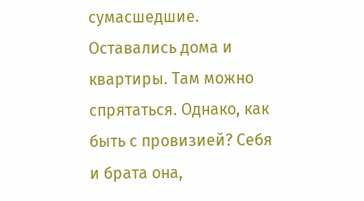сумасшедшие. Оставались дома и квартиры. Там можно спрятаться. Однако, как быть с провизией? Себя и брата она,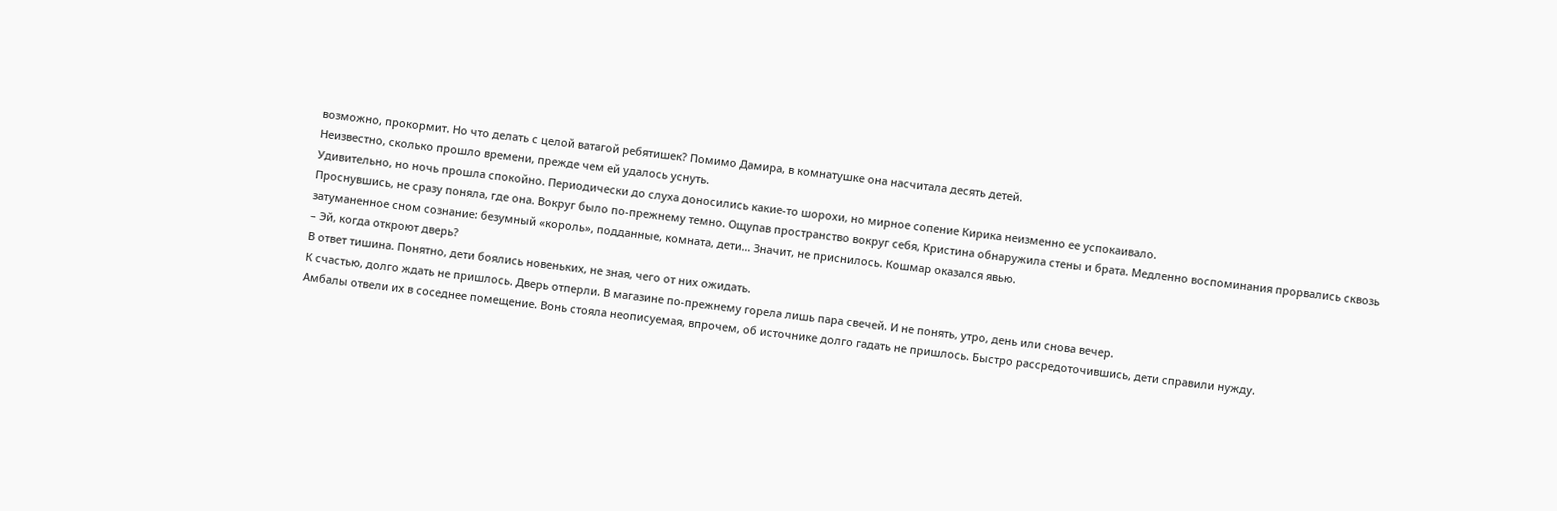возможно, прокормит. Но что делать с целой ватагой ребятишек? Помимо Дамира, в комнатушке она насчитала десять детей.
Неизвестно, сколько прошло времени, прежде чем ей удалось уснуть.
Удивительно, но ночь прошла спокойно. Периодически до слуха доносились какие-то шорохи, но мирное сопение Кирика неизменно ее успокаивало.
Проснувшись, не сразу поняла, где она. Вокруг было по-прежнему темно. Ощупав пространство вокруг себя, Кристина обнаружила стены и брата. Медленно воспоминания прорвались сквозь затуманенное сном сознание: безумный «король», подданные, комната, дети… Значит, не приснилось. Кошмар оказался явью.
– Эй, когда откроют дверь?
В ответ тишина. Понятно, дети боялись новеньких, не зная, чего от них ожидать.
К счастью, долго ждать не пришлось. Дверь отперли. В магазине по-прежнему горела лишь пара свечей. И не понять, утро, день или снова вечер.
Амбалы отвели их в соседнее помещение. Вонь стояла неописуемая, впрочем, об источнике долго гадать не пришлось. Быстро рассредоточившись, дети справили нужду.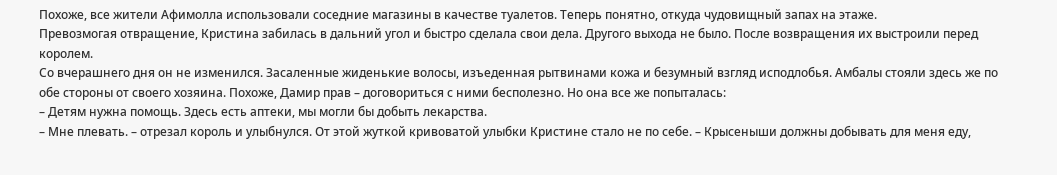Похоже, все жители Афимолла использовали соседние магазины в качестве туалетов. Теперь понятно, откуда чудовищный запах на этаже.
Превозмогая отвращение, Кристина забилась в дальний угол и быстро сделала свои дела. Другого выхода не было. После возвращения их выстроили перед королем.
Со вчерашнего дня он не изменился. Засаленные жиденькие волосы, изъеденная рытвинами кожа и безумный взгляд исподлобья. Амбалы стояли здесь же по обе стороны от своего хозяина. Похоже, Дамир прав – договориться с ними бесполезно. Но она все же попыталась:
– Детям нужна помощь. Здесь есть аптеки, мы могли бы добыть лекарства.
– Мне плевать. – отрезал король и улыбнулся. От этой жуткой кривоватой улыбки Кристине стало не по себе. – Крысеныши должны добывать для меня еду,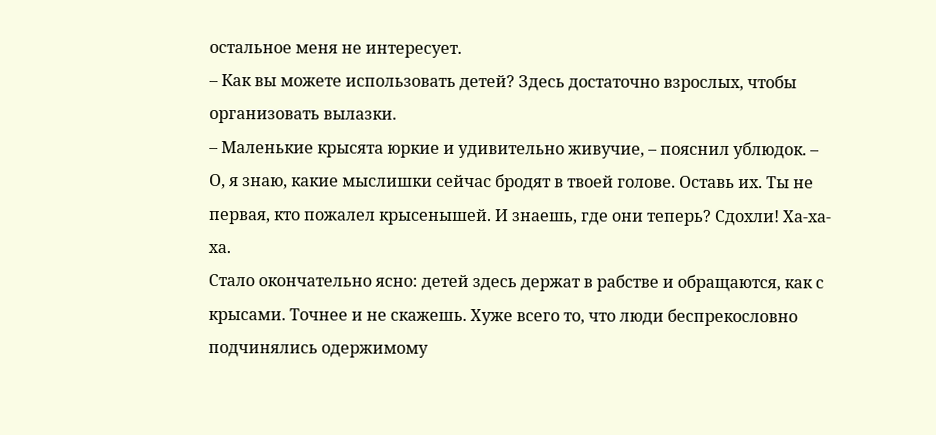остальное меня не интересует.
– Как вы можете использовать детей? Здесь достаточно взрослых, чтобы организовать вылазки.
– Маленькие крысята юркие и удивительно живучие, – пояснил ублюдок. – О, я знаю, какие мыслишки сейчас бродят в твоей голове. Оставь их. Ты не первая, кто пожалел крысенышей. И знаешь, где они теперь? Сдохли! Ха-ха-ха.
Стало окончательно ясно: детей здесь держат в рабстве и обращаются, как с крысами. Точнее и не скажешь. Хуже всего то, что люди беспрекословно подчинялись одержимому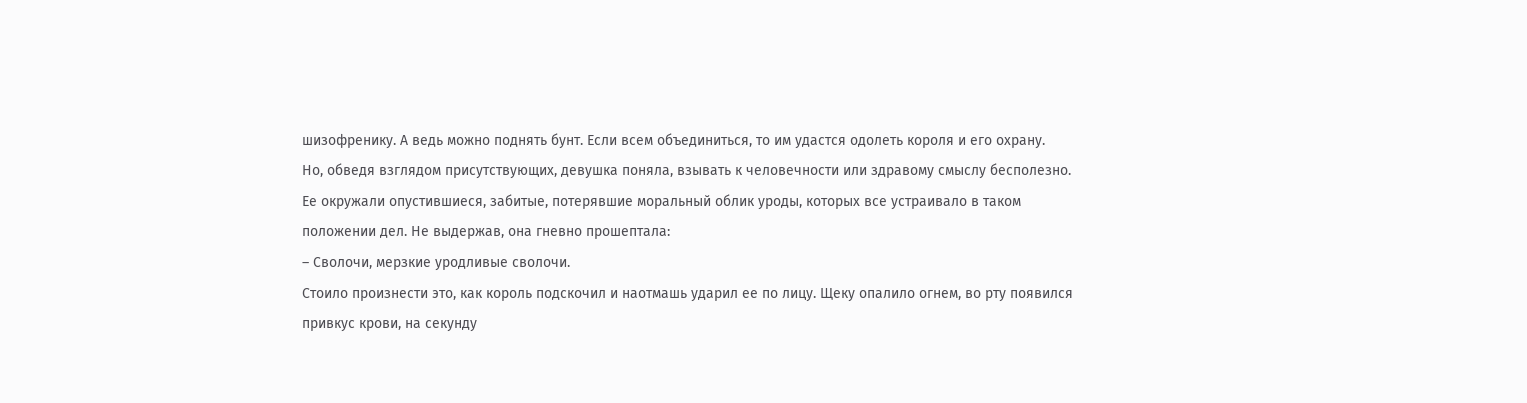шизофренику. А ведь можно поднять бунт. Если всем объединиться, то им удастся одолеть короля и его охрану.
Но, обведя взглядом присутствующих, девушка поняла, взывать к человечности или здравому смыслу бесполезно. Ее окружали опустившиеся, забитые, потерявшие моральный облик уроды, которых все устраивало в таком положении дел. Не выдержав, она гневно прошептала:
– Сволочи, мерзкие уродливые сволочи.
Стоило произнести это, как король подскочил и наотмашь ударил ее по лицу. Щеку опалило огнем, во рту появился привкус крови, на секунду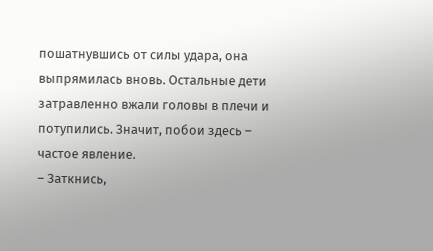пошатнувшись от силы удара, она выпрямилась вновь. Остальные дети затравленно вжали головы в плечи и потупились. Значит, побои здесь – частое явление.
– Заткнись,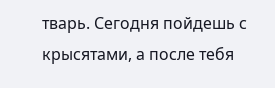тварь. Сегодня пойдешь с крысятами, а после тебя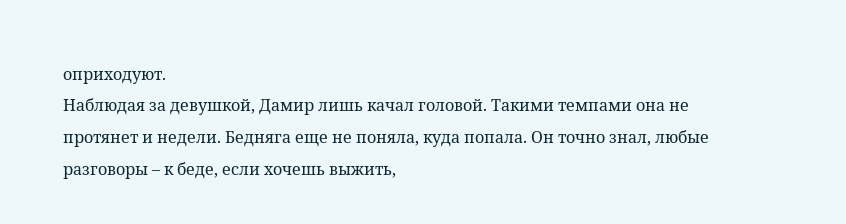оприходуют.
Наблюдая за девушкой, Дамир лишь качал головой. Такими темпами она не протянет и недели. Бедняга еще не поняла, куда попала. Он точно знал, любые разговоры – к беде, если хочешь выжить,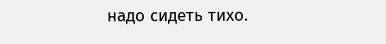надо сидеть тихо.